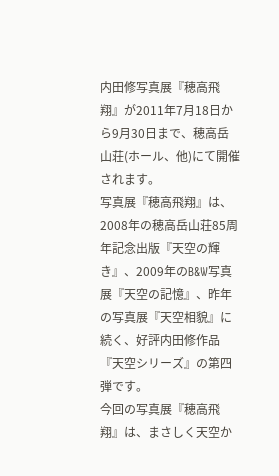内田修写真展『穂高飛翔』が2011年7月18日から9月30日まで、穂高岳山荘(ホール、他)にて開催されます。
写真展『穂高飛翔』は、2008年の穂高岳山荘85周年記念出版『天空の輝き』、2009年のB&W写真展『天空の記憶』、昨年の写真展『天空相貌』に続く、好評内田修作品『天空シリーズ』の第四弾です。
今回の写真展『穂高飛翔』は、まさしく天空か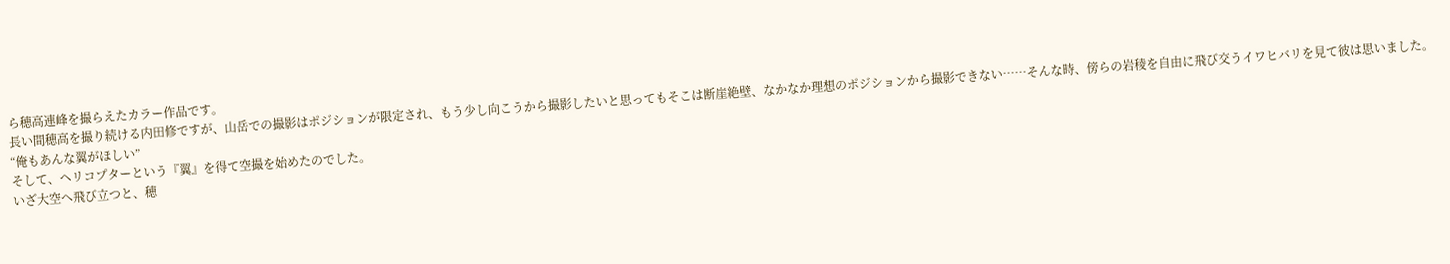ら穂高連峰を撮らえたカラー作品です。
長い間穂高を撮り続ける内田修ですが、山岳での撮影はポジションが限定され、もう少し向こうから撮影したいと思ってもそこは断崖絶壁、なかなか理想のポジションから撮影できない……そんな時、傍らの岩稜を自由に飛び交うイワヒバリを見て彼は思いました。
“俺もあんな翼がほしい”
そして、ヘリコプターという『翼』を得て空撮を始めたのでした。
いざ大空へ飛び立つと、穂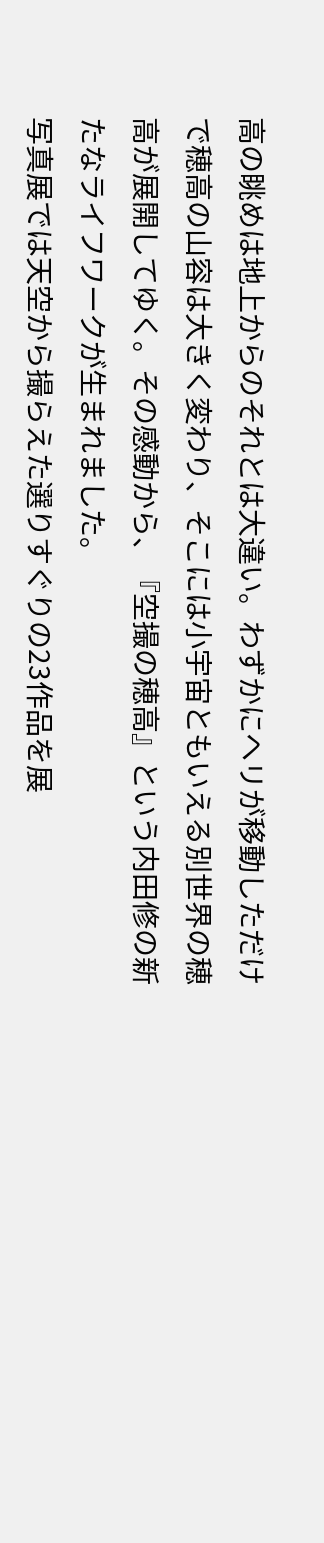高の眺めは地上からのそれとは大違い。わずかにヘリが移動しただけで穂高の山容は大きく変わり、そこには小宇宙ともいえる別世界の穂高が展開してゆく。その感動から、『空撮の穂高』という内田修の新たなライフワークが生まれました。
写真展では天空から撮らえた選りすぐりの23作品を展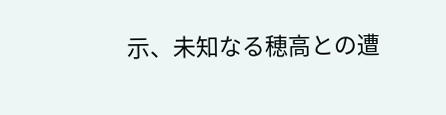示、未知なる穂高との遭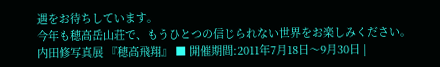遇をお待ちしています。
今年も穂高岳山荘で、もうひとつの信じられない世界をお楽しみください。
内田修写真展 『穂高飛翔』 ■ 開催期間:2011年7月18日〜9月30日 |